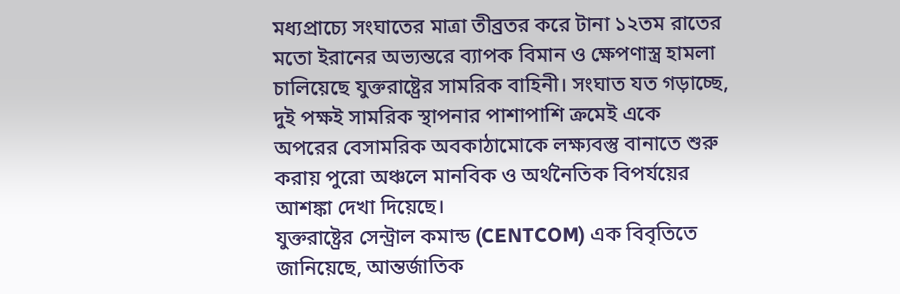মধ্যপ্রাচ্যে সংঘাতের মাত্রা তীব্রতর করে টানা ১২তম রাতের মতো ইরানের অভ্যন্তরে ব্যাপক বিমান ও ক্ষেপণাস্ত্র হামলা চালিয়েছে যুক্তরাষ্ট্রের সামরিক বাহিনী। সংঘাত যত গড়াচ্ছে, দুই পক্ষই সামরিক স্থাপনার পাশাপাশি ক্রমেই একে অপরের বেসামরিক অবকাঠামোকে লক্ষ্যবস্তু বানাতে শুরু করায় পুরো অঞ্চলে মানবিক ও অর্থনৈতিক বিপর্যয়ের আশঙ্কা দেখা দিয়েছে।
যুক্তরাষ্ট্রের সেন্ট্রাল কমান্ড (CENTCOM) এক বিবৃতিতে জানিয়েছে, আন্তর্জাতিক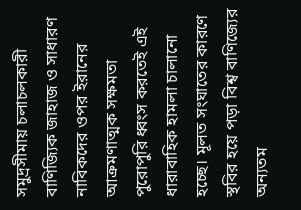সমুদ্রসীমায় চলাচলকারী বাণিজ্যিক জাহাজ ও সাধারণ নাবিকদের ওপর ইরানের আক্রমণাত্মক সক্ষমতা পুরোপুরি ধ্বংস করতেই এই ধারাবাহিক হামলা চালানো হচ্ছে। মূলত সংঘাতের কারণে স্থবির হয়ে পড়া বিশ্ব বাণিজ্যের অন্যতম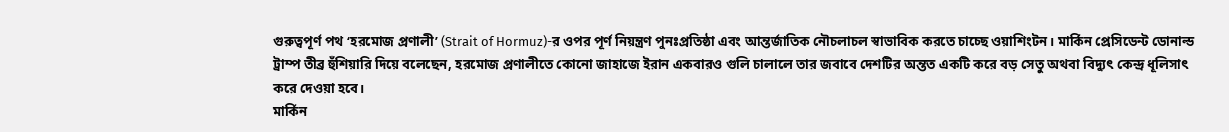গুরুত্বপূর্ণ পথ ‘হরমোজ প্রণালী’ (Strait of Hormuz)-র ওপর পূর্ণ নিয়ন্ত্রণ পুনঃপ্রতিষ্ঠা এবং আন্তর্জাতিক নৌচলাচল স্বাভাবিক করতে চাচ্ছে ওয়াশিংটন। মার্কিন প্রেসিডেন্ট ডোনাল্ড ট্রাম্প তীব্র হুঁশিয়ারি দিয়ে বলেছেন, হরমোজ প্রণালীতে কোনো জাহাজে ইরান একবারও গুলি চালালে তার জবাবে দেশটির অন্তত একটি করে বড় সেতু অথবা বিদ্যুৎ কেন্দ্র ধূলিসাৎ করে দেওয়া হবে।
মার্কিন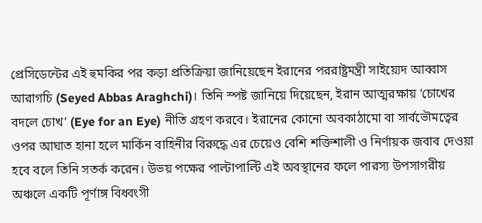প্রেসিডেন্টের এই হুমকির পর কড়া প্রতিক্রিয়া জানিয়েছেন ইরানের পররাষ্ট্রমন্ত্রী সাইয়্যেদ আব্বাস আরাগচি (Seyed Abbas Araghchi)। তিনি স্পষ্ট জানিয়ে দিয়েছেন, ইরান আত্মরক্ষায় ‘চোখের বদলে চোখ’ (Eye for an Eye) নীতি গ্রহণ করবে। ইরানের কোনো অবকাঠামো বা সার্বভৌমত্বের ওপর আঘাত হানা হলে মার্কিন বাহিনীর বিরুদ্ধে এর চেয়েও বেশি শক্তিশালী ও নির্ণায়ক জবাব দেওয়া হবে বলে তিনি সতর্ক করেন। উভয় পক্ষের পাল্টাপাল্টি এই অবস্থানের ফলে পারস্য উপসাগরীয় অঞ্চলে একটি পূর্ণাঙ্গ বিধ্বংসী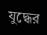যুদ্ধের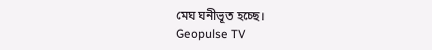মেঘ ঘনীভূত হচ্ছে।
Geopulse TV